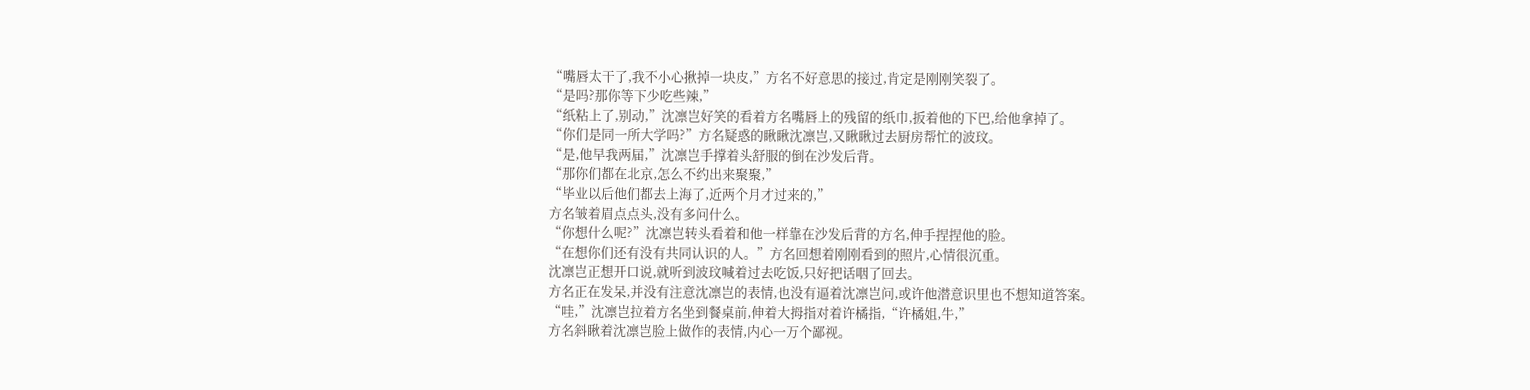“嘴唇太干了,我不小心揪掉一块皮,”方名不好意思的接过,肯定是刚刚笑裂了。
“是吗?那你等下少吃些辣,”
“纸粘上了,别动,”沈凛岂好笑的看着方名嘴唇上的残留的纸巾,扳着他的下巴,给他拿掉了。
“你们是同一所大学吗?”方名疑惑的瞅瞅沈凛岂,又瞅瞅过去厨房帮忙的波玟。
“是,他早我两届,”沈凛岂手撑着头舒服的倒在沙发后背。
“那你们都在北京,怎么不约出来聚聚,”
“毕业以后他们都去上海了,近两个月才过来的,”
方名皱着眉点点头,没有多问什么。
“你想什么呢?”沈凛岂转头看着和他一样靠在沙发后背的方名,伸手捏捏他的脸。
“在想你们还有没有共同认识的人。”方名回想着刚刚看到的照片,心情很沉重。
沈凛岂正想开口说,就听到波玟喊着过去吃饭,只好把话咽了回去。
方名正在发呆,并没有注意沈凛岂的表情,也没有逼着沈凛岂问,或许他潜意识里也不想知道答案。
“哇,”沈凛岂拉着方名坐到餐桌前,伸着大拇指对着许橘指,“许橘姐,牛,”
方名斜瞅着沈凛岂脸上做作的表情,内心一万个鄙视。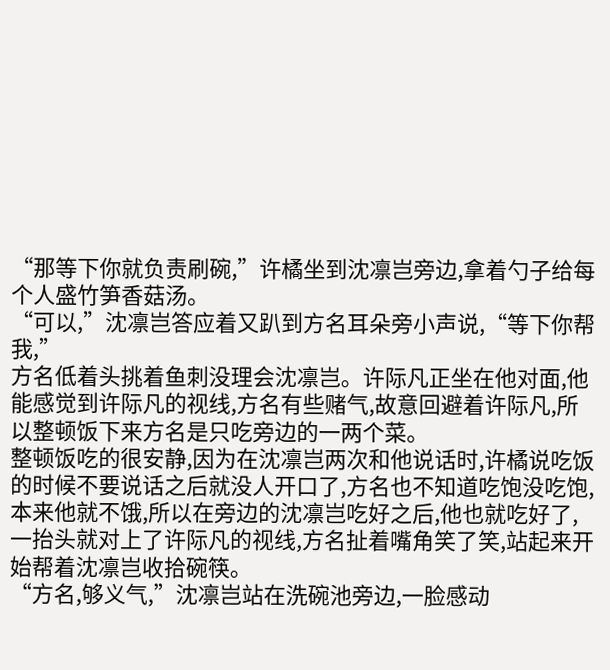“那等下你就负责刷碗,”许橘坐到沈凛岂旁边,拿着勺子给每个人盛竹笋香菇汤。
“可以,”沈凛岂答应着又趴到方名耳朵旁小声说,“等下你帮我,”
方名低着头挑着鱼刺没理会沈凛岂。许际凡正坐在他对面,他能感觉到许际凡的视线,方名有些赌气,故意回避着许际凡,所以整顿饭下来方名是只吃旁边的一两个菜。
整顿饭吃的很安静,因为在沈凛岂两次和他说话时,许橘说吃饭的时候不要说话之后就没人开口了,方名也不知道吃饱没吃饱,本来他就不饿,所以在旁边的沈凛岂吃好之后,他也就吃好了,一抬头就对上了许际凡的视线,方名扯着嘴角笑了笑,站起来开始帮着沈凛岂收拾碗筷。
“方名,够义气,”沈凛岂站在洗碗池旁边,一脸感动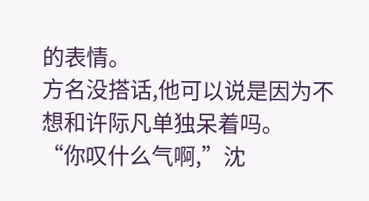的表情。
方名没搭话,他可以说是因为不想和许际凡单独呆着吗。
“你叹什么气啊,”沈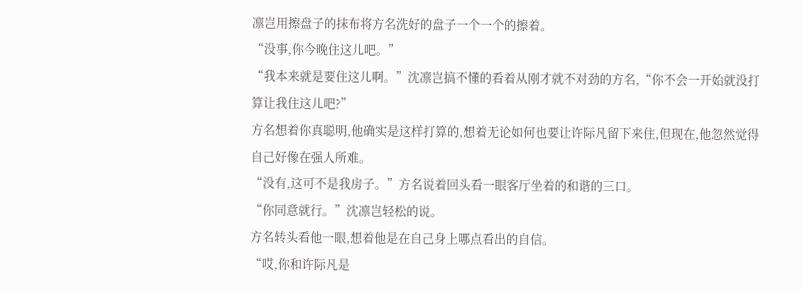凛岂用擦盘子的抹布将方名洗好的盘子一个一个的擦着。
“没事,你今晚住这儿吧。”
“我本来就是要住这儿啊。”沈凛岂搞不懂的看着从刚才就不对劲的方名,“你不会一开始就没打算让我住这儿吧?”
方名想着你真聪明,他确实是这样打算的,想着无论如何也要让许际凡留下来住,但现在,他忽然觉得自己好像在强人所难。
“没有,这可不是我房子。”方名说着回头看一眼客厅坐着的和谐的三口。
“你同意就行。”沈凛岂轻松的说。
方名转头看他一眼,想着他是在自己身上哪点看出的自信。
“哎,你和许际凡是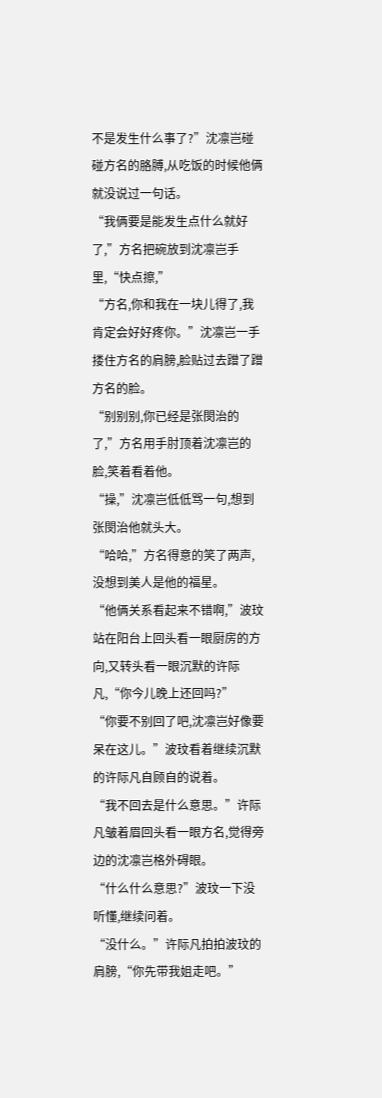不是发生什么事了?”沈凛岂碰碰方名的胳膊,从吃饭的时候他俩就没说过一句话。
“我俩要是能发生点什么就好了,”方名把碗放到沈凛岂手里,“快点擦,”
“方名,你和我在一块儿得了,我肯定会好好疼你。”沈凛岂一手搂住方名的肩膀,脸贴过去蹭了蹭方名的脸。
“别别别,你已经是张閔治的了,”方名用手肘顶着沈凛岂的脸,笑着看着他。
“操,”沈凛岂低低骂一句,想到张閔治他就头大。
“哈哈,”方名得意的笑了两声,没想到美人是他的福星。
“他俩关系看起来不错啊,”波玟站在阳台上回头看一眼厨房的方向,又转头看一眼沉默的许际凡,“你今儿晚上还回吗?”
“你要不别回了吧,沈凛岂好像要呆在这儿。”波玟看着继续沉默的许际凡自顾自的说着。
“我不回去是什么意思。”许际凡皱着眉回头看一眼方名,觉得旁边的沈凛岂格外碍眼。
“什么什么意思?”波玟一下没听懂,继续问着。
“没什么。”许际凡拍拍波玟的肩膀,“你先带我姐走吧。”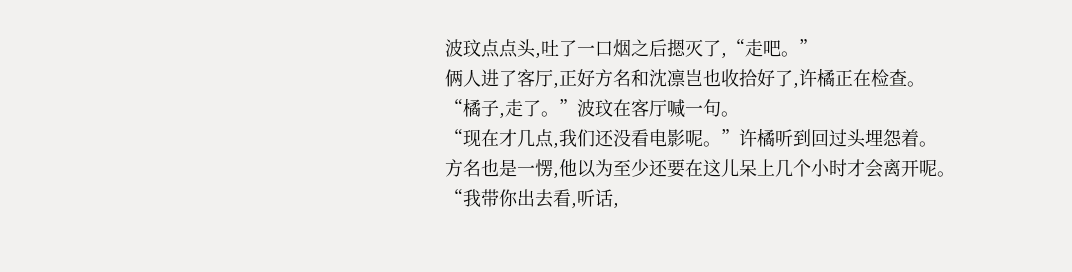波玟点点头,吐了一口烟之后摁灭了,“走吧。”
俩人进了客厅,正好方名和沈凛岂也收拾好了,许橘正在检查。
“橘子,走了。”波玟在客厅喊一句。
“现在才几点,我们还没看电影呢。”许橘听到回过头埋怨着。
方名也是一愣,他以为至少还要在这儿呆上几个小时才会离开呢。
“我带你出去看,听话,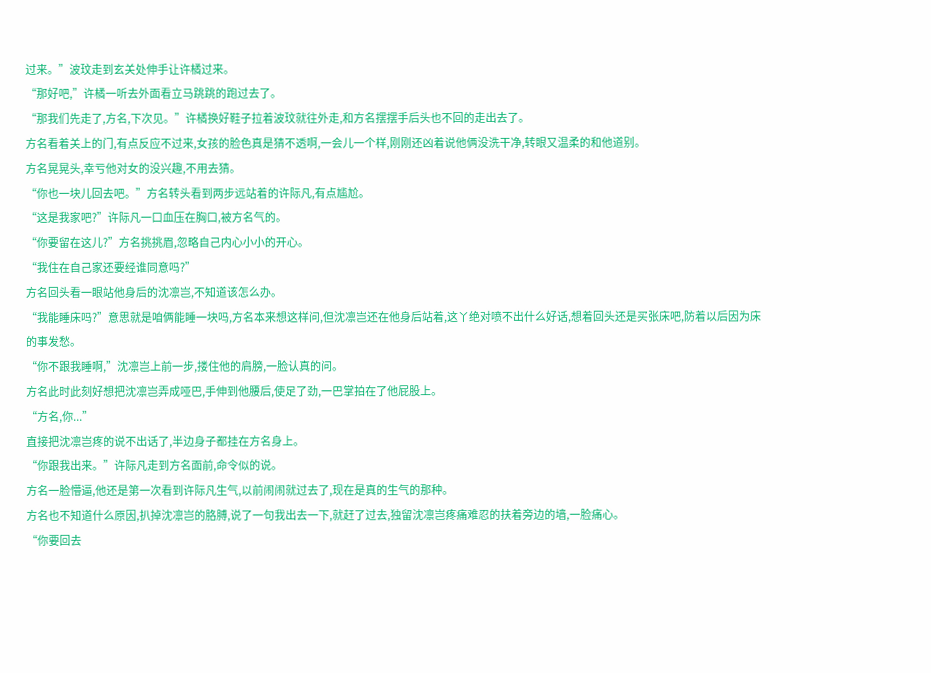过来。”波玟走到玄关处伸手让许橘过来。
“那好吧,”许橘一听去外面看立马跳跳的跑过去了。
“那我们先走了,方名,下次见。”许橘换好鞋子拉着波玟就往外走,和方名摆摆手后头也不回的走出去了。
方名看着关上的门,有点反应不过来,女孩的脸色真是猜不透啊,一会儿一个样,刚刚还凶着说他俩没洗干净,转眼又温柔的和他道别。
方名晃晃头,幸亏他对女的没兴趣,不用去猜。
“你也一块儿回去吧。”方名转头看到两步远站着的许际凡,有点尴尬。
“这是我家吧?”许际凡一口血压在胸口,被方名气的。
“你要留在这儿?”方名挑挑眉,忽略自己内心小小的开心。
“我住在自己家还要经谁同意吗?”
方名回头看一眼站他身后的沈凛岂,不知道该怎么办。
“我能睡床吗?”意思就是咱俩能睡一块吗,方名本来想这样问,但沈凛岂还在他身后站着,这丫绝对喷不出什么好话,想着回头还是买张床吧,防着以后因为床的事发愁。
“你不跟我睡啊,”沈凛岂上前一步,搂住他的肩膀,一脸认真的问。
方名此时此刻好想把沈凛岂弄成哑巴,手伸到他腰后,使足了劲,一巴掌拍在了他屁股上。
“方名,你...”
直接把沈凛岂疼的说不出话了,半边身子都挂在方名身上。
“你跟我出来。”许际凡走到方名面前,命令似的说。
方名一脸懵逼,他还是第一次看到许际凡生气,以前闹闹就过去了,现在是真的生气的那种。
方名也不知道什么原因,扒掉沈凛岂的胳膊,说了一句我出去一下,就赶了过去,独留沈凛岂疼痛难忍的扶着旁边的墙,一脸痛心。
“你要回去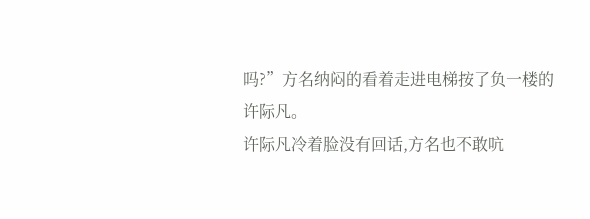吗?”方名纳闷的看着走进电梯按了负一楼的许际凡。
许际凡冷着脸没有回话,方名也不敢吭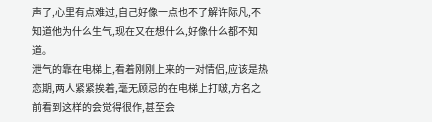声了,心里有点难过,自己好像一点也不了解许际凡,不知道他为什么生气,现在又在想什么,好像什么都不知道。
泄气的靠在电梯上,看着刚刚上来的一对情侣,应该是热恋期,两人紧紧挨着,毫无顾忌的在电梯上打啵,方名之前看到这样的会觉得很作,甚至会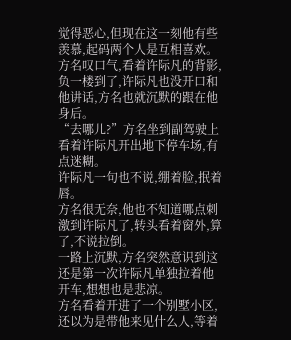觉得恶心,但现在这一刻他有些羡慕,起码两个人是互相喜欢。
方名叹口气,看着许际凡的背影,负一楼到了,许际凡也没开口和他讲话,方名也就沉默的跟在他身后。
“去哪儿?”方名坐到副驾驶上看着许际凡开出地下停车场,有点迷糊。
许际凡一句也不说,绷着脸,抿着唇。
方名很无奈,他也不知道哪点刺激到许际凡了,转头看着窗外,算了,不说拉倒。
一路上沉默,方名突然意识到这还是第一次许际凡单独拉着他开车,想想也是悲凉。
方名看着开进了一个别墅小区,还以为是带他来见什么人,等着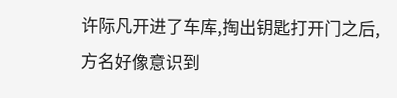许际凡开进了车库,掏出钥匙打开门之后,方名好像意识到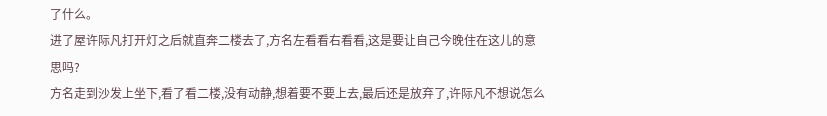了什么。
进了屋许际凡打开灯之后就直奔二楼去了,方名左看看右看看,这是要让自己今晚住在这儿的意思吗?
方名走到沙发上坐下,看了看二楼,没有动静,想着要不要上去,最后还是放弃了,许际凡不想说怎么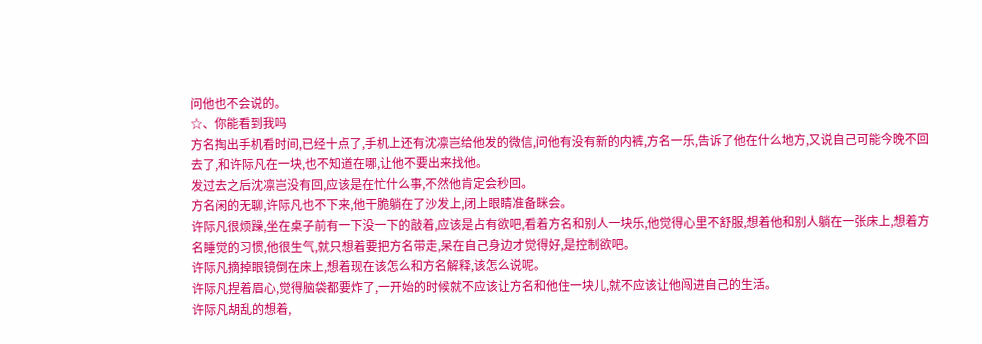问他也不会说的。
☆、你能看到我吗
方名掏出手机看时间,已经十点了,手机上还有沈凛岂给他发的微信,问他有没有新的内裤,方名一乐,告诉了他在什么地方,又说自己可能今晚不回去了,和许际凡在一块,也不知道在哪,让他不要出来找他。
发过去之后沈凛岂没有回,应该是在忙什么事,不然他肯定会秒回。
方名闲的无聊,许际凡也不下来,他干脆躺在了沙发上,闭上眼睛准备眯会。
许际凡很烦躁,坐在桌子前有一下没一下的敲着,应该是占有欲吧,看着方名和别人一块乐,他觉得心里不舒服,想着他和别人躺在一张床上,想着方名睡觉的习惯,他很生气,就只想着要把方名带走,呆在自己身边才觉得好,是控制欲吧。
许际凡摘掉眼镜倒在床上,想着现在该怎么和方名解释,该怎么说呢。
许际凡捏着眉心,觉得脑袋都要炸了,一开始的时候就不应该让方名和他住一块儿,就不应该让他闯进自己的生活。
许际凡胡乱的想着,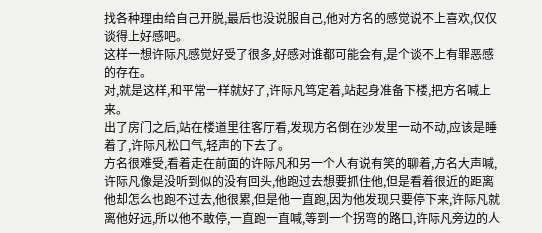找各种理由给自己开脱,最后也没说服自己,他对方名的感觉说不上喜欢,仅仅谈得上好感吧。
这样一想许际凡感觉好受了很多,好感对谁都可能会有,是个谈不上有罪恶感的存在。
对,就是这样,和平常一样就好了,许际凡笃定着,站起身准备下楼,把方名喊上来。
出了房门之后,站在楼道里往客厅看,发现方名倒在沙发里一动不动,应该是睡着了,许际凡松口气,轻声的下去了。
方名很难受,看着走在前面的许际凡和另一个人有说有笑的聊着,方名大声喊,许际凡像是没听到似的没有回头,他跑过去想要抓住他,但是看着很近的距离他却怎么也跑不过去,他很累,但是他一直跑,因为他发现只要停下来,许际凡就离他好远,所以他不敢停,一直跑一直喊,等到一个拐弯的路口,许际凡旁边的人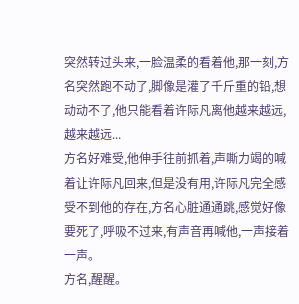突然转过头来,一脸温柔的看着他,那一刻,方名突然跑不动了,脚像是灌了千斤重的铅,想动动不了,他只能看着许际凡离他越来越远,越来越远...
方名好难受,他伸手往前抓着,声嘶力竭的喊着让许际凡回来,但是没有用,许际凡完全感受不到他的存在,方名心脏通通跳,感觉好像要死了,呼吸不过来,有声音再喊他,一声接着一声。
方名,醒醒。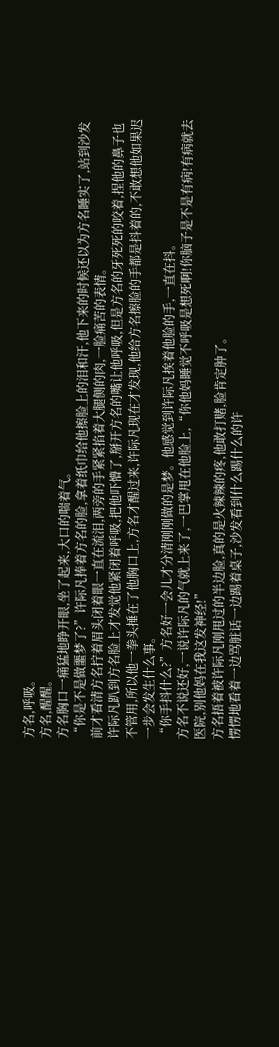方名,呼吸。
方名,醒醒。
方名胸口一痛猛地睁开眼,坐了起来,大口的喘着气。
“你是不是做噩梦了?”许际凡捧着方名的脸,拿着纸巾给他擦脸上的泪和汗,他下来的时候还以为方名睡实了,站到沙发前才看清方名拧着眉头闭着眼一直在流泪,两旁的手紧紧掐着大腿侧的肉,一脸痛苦的表情。
许际凡趴到方名脸上才发觉他紧闭着呼吸,把他吓懵了,掰开方名的嘴让他呼吸,但是方名的牙死死的咬着,捏他的鼻子也不管用,所以他一拳头捶在了他胸口上,方名才醒过来,许际凡现在才发现,他给方名擦脸的手都是抖着的,不敢想他如果迟一步会发生什么事。
“你手抖什么?”方名好一会儿才分清刚刚做的是梦。他感觉到许际凡挨着他脸的手,一直在抖。
方名不说还好,一说许际凡的气就上来了,一巴掌甩在他脸上,“你他妈睡觉不呼吸是想死啊!你脑子是不是有病!有病就去医院,别他妈在我这发神经!”
方名捂着被许际凡刚甩过的半边脸,真的是火辣辣的疼,他敢打赌,脸肯定肿了。
愣愣地看着一边骂脏话一边踢着桌子,沙发看到什么踢什么的许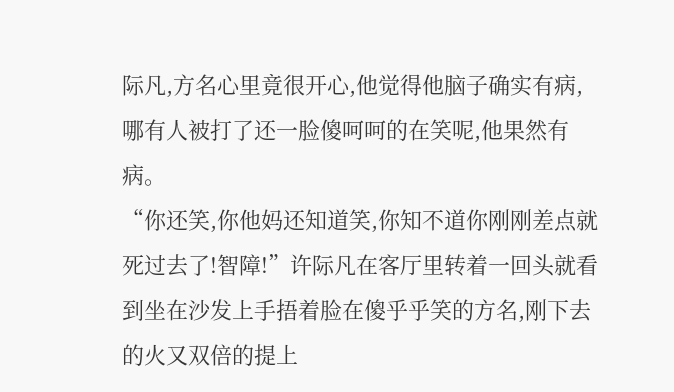际凡,方名心里竟很开心,他觉得他脑子确实有病,哪有人被打了还一脸傻呵呵的在笑呢,他果然有病。
“你还笑,你他妈还知道笑,你知不道你刚刚差点就死过去了!智障!”许际凡在客厅里转着一回头就看到坐在沙发上手捂着脸在傻乎乎笑的方名,刚下去的火又双倍的提上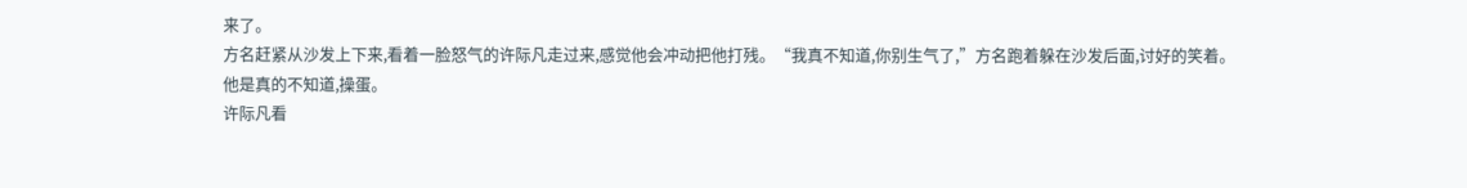来了。
方名赶紧从沙发上下来,看着一脸怒气的许际凡走过来,感觉他会冲动把他打残。“我真不知道,你别生气了,”方名跑着躲在沙发后面,讨好的笑着。
他是真的不知道,操蛋。
许际凡看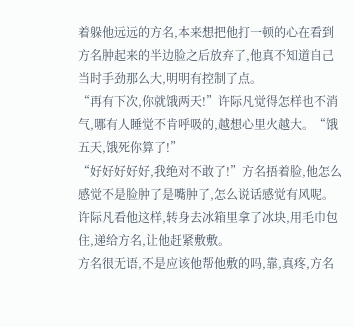着躲他远远的方名,本来想把他打一顿的心在看到方名肿起来的半边脸之后放弃了,他真不知道自己当时手劲那么大,明明有控制了点。
“再有下次,你就饿两天!”许际凡觉得怎样也不消气,哪有人睡觉不肯呼吸的,越想心里火越大。“饿五天,饿死你算了!”
“好好好好好,我绝对不敢了!”方名捂着脸,他怎么感觉不是脸肿了是嘴肿了,怎么说话感觉有风呢。
许际凡看他这样,转身去冰箱里拿了冰块,用毛巾包住,递给方名,让他赶紧敷敷。
方名很无语,不是应该他帮他敷的吗,靠,真疼,方名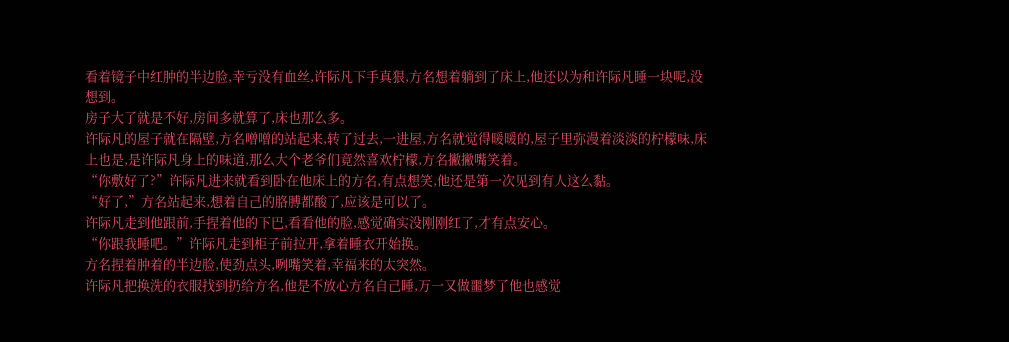看着镜子中红肿的半边脸,幸亏没有血丝,许际凡下手真狠,方名想着躺到了床上,他还以为和许际凡睡一块呢,没想到。
房子大了就是不好,房间多就算了,床也那么多。
许际凡的屋子就在隔壁,方名噌噌的站起来,转了过去,一进屋,方名就觉得暖暖的,屋子里弥漫着淡淡的柠檬味,床上也是,是许际凡身上的味道,那么大个老爷们竟然喜欢柠檬,方名撇撇嘴笑着。
“你敷好了?”许际凡进来就看到卧在他床上的方名,有点想笑,他还是第一次见到有人这么黏。
“好了,”方名站起来,想着自己的胳膊都酸了,应该是可以了。
许际凡走到他跟前,手捏着他的下巴,看看他的脸,感觉确实没刚刚红了,才有点安心。
“你跟我睡吧。”许际凡走到柜子前拉开,拿着睡衣开始换。
方名捏着肿着的半边脸,使劲点头,咧嘴笑着,幸福来的太突然。
许际凡把换洗的衣服找到扔给方名,他是不放心方名自己睡,万一又做噩梦了他也感觉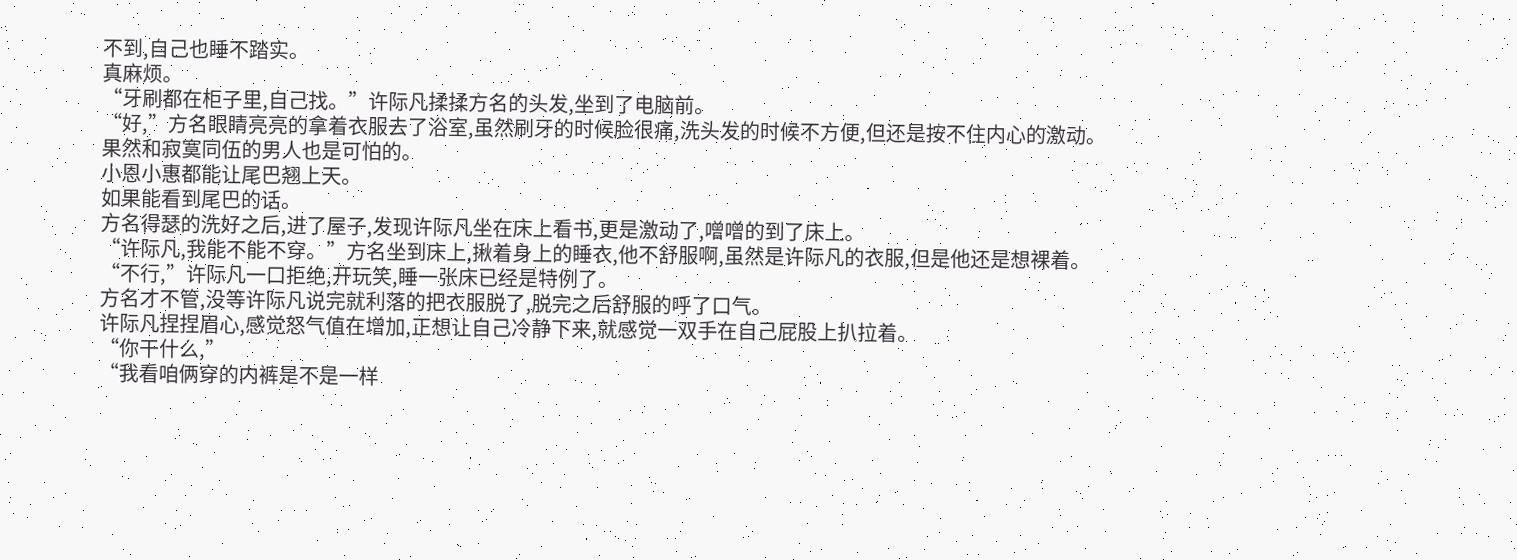不到,自己也睡不踏实。
真麻烦。
“牙刷都在柜子里,自己找。”许际凡揉揉方名的头发,坐到了电脑前。
“好,”方名眼睛亮亮的拿着衣服去了浴室,虽然刷牙的时候脸很痛,洗头发的时候不方便,但还是按不住内心的激动。
果然和寂寞同伍的男人也是可怕的。
小恩小惠都能让尾巴翘上天。
如果能看到尾巴的话。
方名得瑟的洗好之后,进了屋子,发现许际凡坐在床上看书,更是激动了,噌噌的到了床上。
“许际凡,我能不能不穿。”方名坐到床上,揪着身上的睡衣,他不舒服啊,虽然是许际凡的衣服,但是他还是想裸着。
“不行,”许际凡一口拒绝,开玩笑,睡一张床已经是特例了。
方名才不管,没等许际凡说完就利落的把衣服脱了,脱完之后舒服的呼了口气。
许际凡捏捏眉心,感觉怒气值在增加,正想让自己冷静下来,就感觉一双手在自己屁股上扒拉着。
“你干什么,”
“我看咱俩穿的内裤是不是一样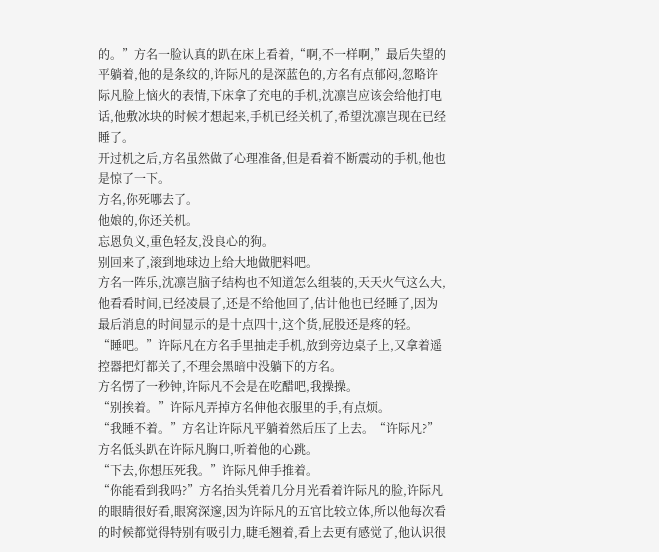的。”方名一脸认真的趴在床上看着,“啊,不一样啊,”最后失望的平躺着,他的是条纹的,许际凡的是深蓝色的,方名有点郁闷,忽略许际凡脸上恼火的表情,下床拿了充电的手机,沈凛岂应该会给他打电话,他敷冰块的时候才想起来,手机已经关机了,希望沈凛岂现在已经睡了。
开过机之后,方名虽然做了心理准备,但是看着不断震动的手机,他也是惊了一下。
方名,你死哪去了。
他娘的,你还关机。
忘恩负义,重色轻友,没良心的狗。
别回来了,滚到地球边上给大地做肥料吧。
方名一阵乐,沈凛岂脑子结构也不知道怎么组装的,天天火气这么大,他看看时间,已经凌晨了,还是不给他回了,估计他也已经睡了,因为最后消息的时间显示的是十点四十,这个货,屁股还是疼的轻。
“睡吧。”许际凡在方名手里抽走手机,放到旁边桌子上,又拿着遥控器把灯都关了,不理会黑暗中没躺下的方名。
方名愣了一秒钟,许际凡不会是在吃醋吧,我操操。
“别挨着。”许际凡弄掉方名伸他衣服里的手,有点烦。
“我睡不着。”方名让许际凡平躺着然后压了上去。“许际凡?”方名低头趴在许际凡胸口,听着他的心跳。
“下去,你想压死我。”许际凡伸手推着。
“你能看到我吗?”方名抬头凭着几分月光看着许际凡的脸,许际凡的眼睛很好看,眼窝深邃,因为许际凡的五官比较立体,所以他每次看的时候都觉得特别有吸引力,睫毛翘着,看上去更有感觉了,他认识很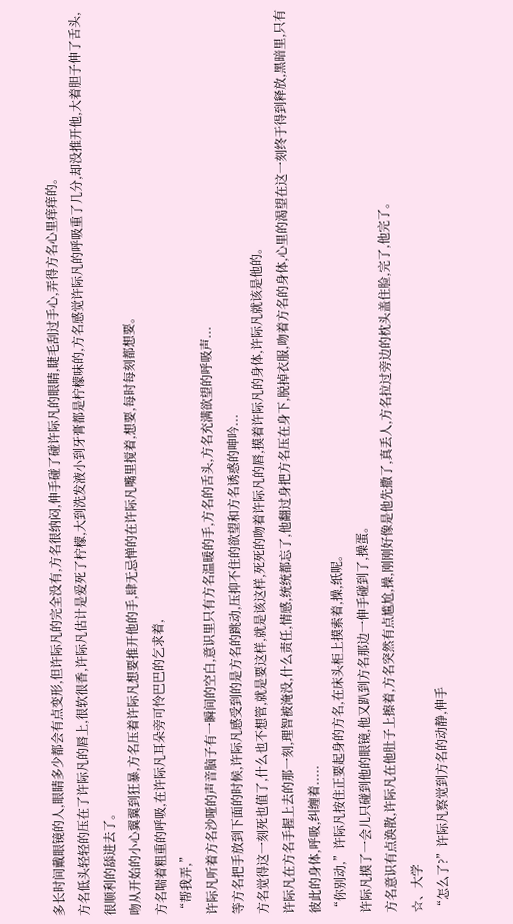多长时间戴眼镜的人,眼睛多少都会有点变形,但许际凡的完全没有,方名很纳闷,伸手碰了碰许际凡的眼睛,睫毛刮过手心,弄得方名心里痒痒的。
方名低头轻轻的压在了许际凡的唇上,很软很香,许际凡估计是爱死了柠檬,大到洗发液小到牙膏都是柠檬味的,方名感觉许际凡的呼吸重了几分,却没推开他,大着胆子伸了舌头,很顺利的舔进去了。
吻从开始的小心翼翼到狂暴,方名压着许际凡想要推开他的手,肆无忌惮的在许际凡嘴里搅着,想要,每时每刻都想要。
方名喘着粗重的呼吸,在许际凡耳朵旁可怜巴巴的乞求着,
“帮我弄,”
许际凡听着方名沙哑的声音脑子有一瞬间的空白,意识里只有方名温暖的手,方名的舌头,方名充满欲望的呼吸声...
等方名把手放到下面的时候,许际凡感受到的是方名的跳动,压抑不住的欲望和方名诱惑的呻吟...
方名觉得这一刻死也值了,什么也不想管,就是要这样,就是该这样,死死的吻着许际凡的唇,摸着许际凡的身体,许际凡就该是他的。
许际凡在方名手握上去的那一刻,理智被淹没,什么责任,情感,统统都忘了,他翻过身把方名压在身下,脱掉衣服,吻着方名的身体,心里的渴望在这一刻终于得到释放,黑暗里,只有彼此的身体,呼吸,纠缠着.....
“你别动,”许际凡按住正要起身的方名,在床头柜上摸索着,操,纸呢。
许际凡摸了一会儿只碰到他的眼镜,他又趴到方名那边一伸手碰到了,操蛋。
方名意识有点涣散,许际凡在他肚子上擦着,方名突然有点尴尬,操,刚刚好像是他先撒了,真丢人,方名拉过旁边的枕头盖住脸,完了,他完了。
☆、大学
“怎么了?”许际凡察觉到方名的动静,伸手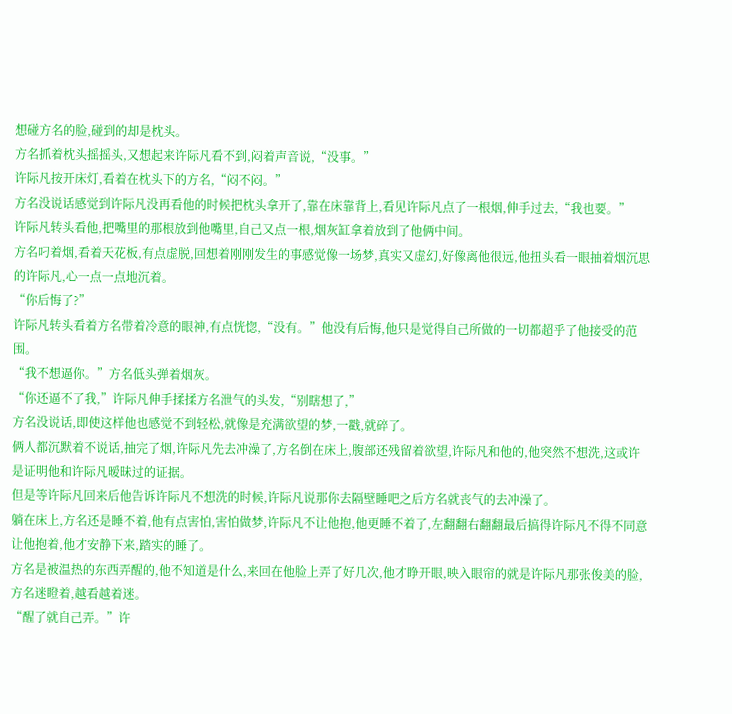想碰方名的脸,碰到的却是枕头。
方名抓着枕头摇摇头,又想起来许际凡看不到,闷着声音说,“没事。”
许际凡按开床灯,看着在枕头下的方名,“闷不闷。”
方名没说话感觉到许际凡没再看他的时候把枕头拿开了,靠在床靠背上,看见许际凡点了一根烟,伸手过去,“我也要。”
许际凡转头看他,把嘴里的那根放到他嘴里,自己又点一根,烟灰缸拿着放到了他俩中间。
方名叼着烟,看着天花板,有点虚脱,回想着刚刚发生的事感觉像一场梦,真实又虚幻,好像离他很远,他扭头看一眼抽着烟沉思的许际凡,心一点一点地沉着。
“你后悔了?”
许际凡转头看着方名带着冷意的眼神,有点恍惚,“没有。”他没有后悔,他只是觉得自己所做的一切都超乎了他接受的范围。
“我不想逼你。”方名低头弹着烟灰。
“你还逼不了我,”许际凡伸手揉揉方名泄气的头发,“别瞎想了,”
方名没说话,即使这样他也感觉不到轻松,就像是充满欲望的梦,一戳,就碎了。
俩人都沉默着不说话,抽完了烟,许际凡先去冲澡了,方名倒在床上,腹部还残留着欲望,许际凡和他的,他突然不想洗,这或许是证明他和许际凡暧昧过的证据。
但是等许际凡回来后他告诉许际凡不想洗的时候,许际凡说那你去隔壁睡吧之后方名就丧气的去冲澡了。
躺在床上,方名还是睡不着,他有点害怕,害怕做梦,许际凡不让他抱,他更睡不着了,左翻翻右翻翻最后搞得许际凡不得不同意让他抱着,他才安静下来,踏实的睡了。
方名是被温热的东西弄醒的,他不知道是什么,来回在他脸上弄了好几次,他才睁开眼,映入眼帘的就是许际凡那张俊美的脸,方名迷瞪着,越看越着迷。
“醒了就自己弄。”许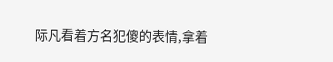际凡看着方名犯傻的表情,拿着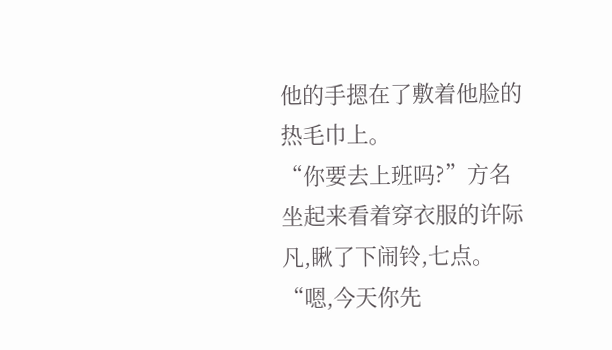他的手摁在了敷着他脸的热毛巾上。
“你要去上班吗?”方名坐起来看着穿衣服的许际凡,瞅了下闹铃,七点。
“嗯,今天你先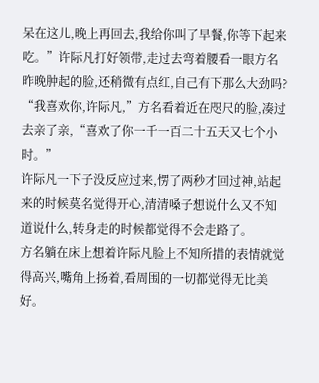呆在这儿,晚上再回去,我给你叫了早餐,你等下起来吃。”许际凡打好领带,走过去弯着腰看一眼方名昨晚肿起的脸,还稍微有点红,自己有下那么大劲吗?
“我喜欢你,许际凡,”方名看着近在咫尺的脸,凑过去亲了亲,“喜欢了你一千一百二十五天又七个小时。”
许际凡一下子没反应过来,愣了两秒才回过神,站起来的时候莫名觉得开心,清清嗓子想说什么又不知道说什么,转身走的时候都觉得不会走路了。
方名躺在床上想着许际凡脸上不知所措的表情就觉得高兴,嘴角上扬着,看周围的一切都觉得无比美好。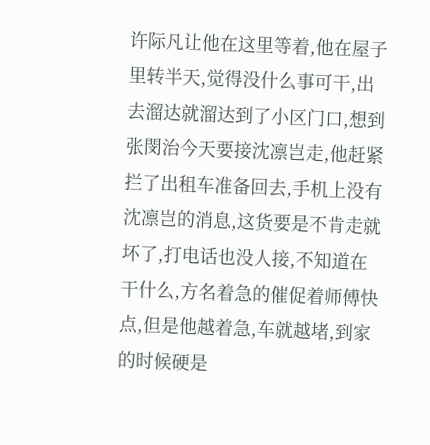许际凡让他在这里等着,他在屋子里转半天,觉得没什么事可干,出去溜达就溜达到了小区门口,想到张閔治今天要接沈凛岂走,他赶紧拦了出租车准备回去,手机上没有沈凛岂的消息,这货要是不肯走就坏了,打电话也没人接,不知道在干什么,方名着急的催促着师傅快点,但是他越着急,车就越堵,到家的时候硬是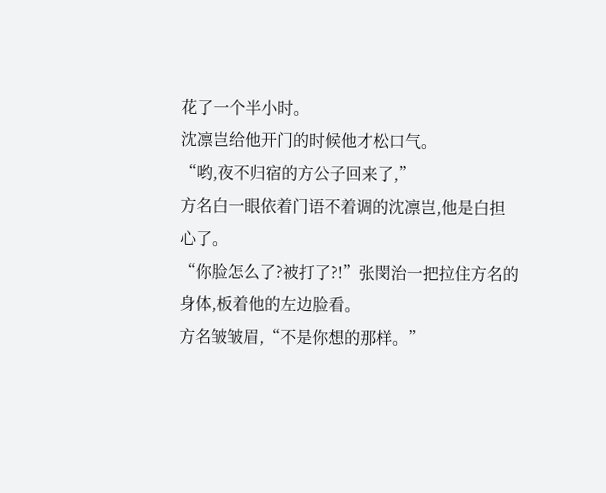花了一个半小时。
沈凛岂给他开门的时候他才松口气。
“哟,夜不归宿的方公子回来了,”
方名白一眼依着门语不着调的沈凛岂,他是白担心了。
“你脸怎么了?被打了?!”张閔治一把拉住方名的身体,板着他的左边脸看。
方名皱皱眉,“不是你想的那样。”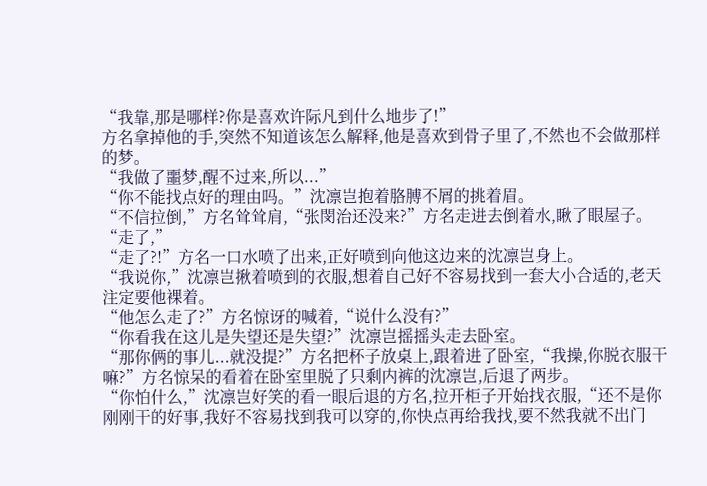“我靠,那是哪样?你是喜欢许际凡到什么地步了!”
方名拿掉他的手,突然不知道该怎么解释,他是喜欢到骨子里了,不然也不会做那样的梦。
“我做了噩梦,醒不过来,所以...”
“你不能找点好的理由吗。”沈凛岂抱着胳膊不屑的挑着眉。
“不信拉倒,”方名耸耸肩,“张閔治还没来?”方名走进去倒着水,瞅了眼屋子。
“走了,”
“走了?!”方名一口水喷了出来,正好喷到向他这边来的沈凛岂身上。
“我说你,”沈凛岂揪着喷到的衣服,想着自己好不容易找到一套大小合适的,老天注定要他裸着。
“他怎么走了?”方名惊讶的喊着,“说什么没有?”
“你看我在这儿是失望还是失望?”沈凛岂摇摇头走去卧室。
“那你俩的事儿...就没提?”方名把杯子放桌上,跟着进了卧室,“我操,你脱衣服干嘛?”方名惊呆的看着在卧室里脱了只剩内裤的沈凛岂,后退了两步。
“你怕什么,”沈凛岂好笑的看一眼后退的方名,拉开柜子开始找衣服,“还不是你刚刚干的好事,我好不容易找到我可以穿的,你快点再给我找,要不然我就不出门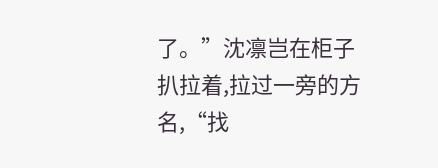了。”沈凛岂在柜子扒拉着,拉过一旁的方名,“找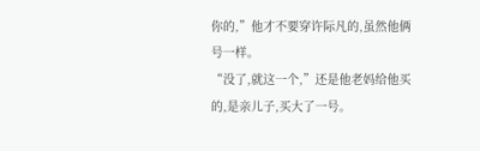你的,”他才不要穿许际凡的,虽然他俩号一样。
“没了,就这一个,”还是他老妈给他买的,是亲儿子,买大了一号。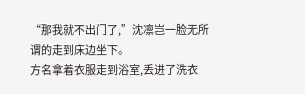“那我就不出门了,”沈凛岂一脸无所谓的走到床边坐下。
方名拿着衣服走到浴室,丢进了洗衣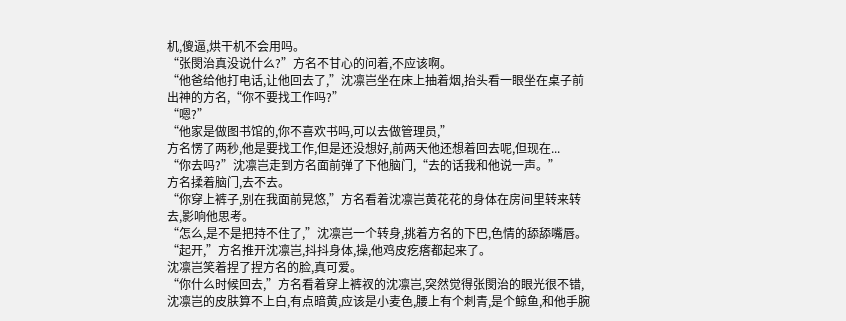机,傻逼,烘干机不会用吗。
“张閔治真没说什么?”方名不甘心的问着,不应该啊。
“他爸给他打电话,让他回去了,”沈凛岂坐在床上抽着烟,抬头看一眼坐在桌子前出神的方名,“你不要找工作吗?”
“嗯?”
“他家是做图书馆的,你不喜欢书吗,可以去做管理员,”
方名愣了两秒,他是要找工作,但是还没想好,前两天他还想着回去呢,但现在...
“你去吗?”沈凛岂走到方名面前弹了下他脑门,“去的话我和他说一声。”
方名揉着脑门,去不去。
“你穿上裤子,别在我面前晃悠,”方名看着沈凛岂黄花花的身体在房间里转来转去,影响他思考。
“怎么,是不是把持不住了,”沈凛岂一个转身,挑着方名的下巴,色情的舔舔嘴唇。
“起开,”方名推开沈凛岂,抖抖身体,操,他鸡皮疙瘩都起来了。
沈凛岂笑着捏了捏方名的脸,真可爱。
“你什么时候回去,”方名看着穿上裤衩的沈凛岂,突然觉得张閔治的眼光很不错,沈凛岂的皮肤算不上白,有点暗黄,应该是小麦色,腰上有个刺青,是个鲸鱼,和他手腕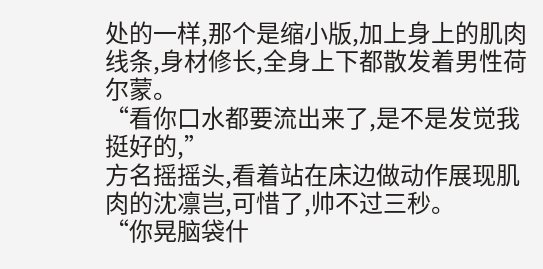处的一样,那个是缩小版,加上身上的肌肉线条,身材修长,全身上下都散发着男性荷尔蒙。
“看你口水都要流出来了,是不是发觉我挺好的,”
方名摇摇头,看着站在床边做动作展现肌肉的沈凛岂,可惜了,帅不过三秒。
“你晃脑袋什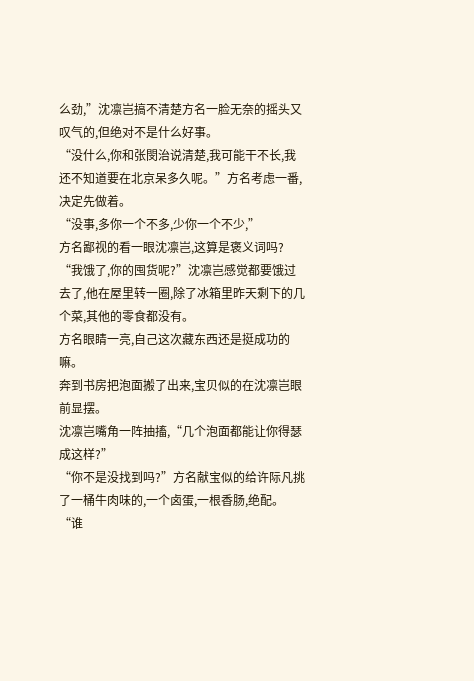么劲,”沈凛岂搞不清楚方名一脸无奈的摇头又叹气的,但绝对不是什么好事。
“没什么,你和张閔治说清楚,我可能干不长,我还不知道要在北京呆多久呢。”方名考虑一番,决定先做着。
“没事,多你一个不多,少你一个不少,”
方名鄙视的看一眼沈凛岂,这算是褒义词吗?
“我饿了,你的囤货呢?”沈凛岂感觉都要饿过去了,他在屋里转一圈,除了冰箱里昨天剩下的几个菜,其他的零食都没有。
方名眼睛一亮,自己这次藏东西还是挺成功的嘛。
奔到书房把泡面搬了出来,宝贝似的在沈凛岂眼前显摆。
沈凛岂嘴角一阵抽搐,“几个泡面都能让你得瑟成这样?”
“你不是没找到吗?”方名献宝似的给许际凡挑了一桶牛肉味的,一个卤蛋,一根香肠,绝配。
“谁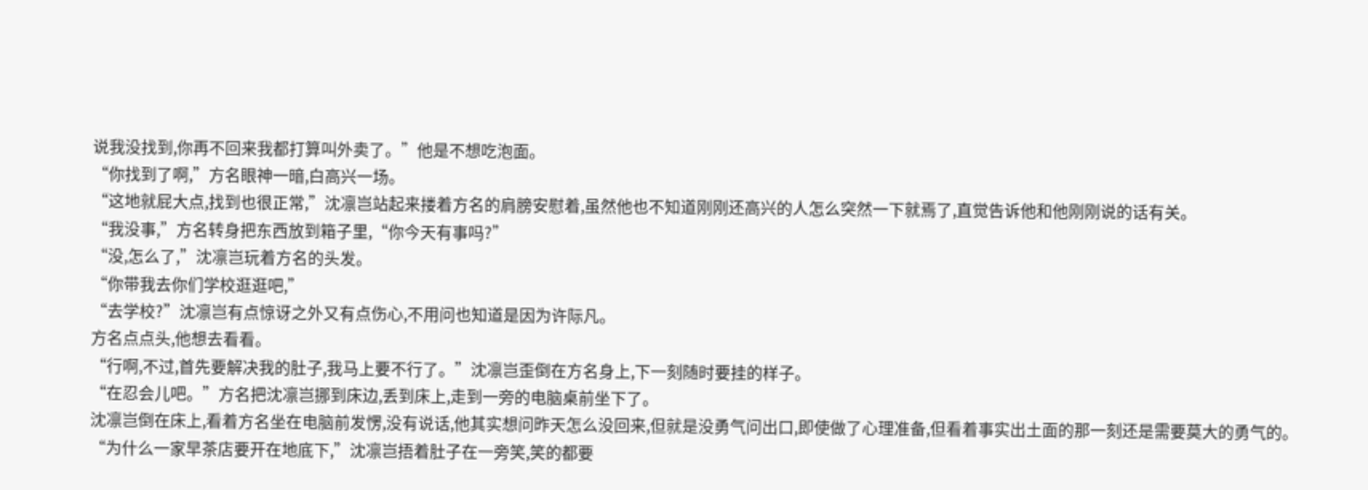说我没找到,你再不回来我都打算叫外卖了。”他是不想吃泡面。
“你找到了啊,”方名眼神一暗,白高兴一场。
“这地就屁大点,找到也很正常,”沈凛岂站起来搂着方名的肩膀安慰着,虽然他也不知道刚刚还高兴的人怎么突然一下就焉了,直觉告诉他和他刚刚说的话有关。
“我没事,”方名转身把东西放到箱子里,“你今天有事吗?”
“没,怎么了,”沈凛岂玩着方名的头发。
“你带我去你们学校逛逛吧,”
“去学校?”沈凛岂有点惊讶之外又有点伤心,不用问也知道是因为许际凡。
方名点点头,他想去看看。
“行啊,不过,首先要解决我的肚子,我马上要不行了。”沈凛岂歪倒在方名身上,下一刻随时要挂的样子。
“在忍会儿吧。”方名把沈凛岂挪到床边,丢到床上,走到一旁的电脑桌前坐下了。
沈凛岂倒在床上,看着方名坐在电脑前发愣,没有说话,他其实想问昨天怎么没回来,但就是没勇气问出口,即使做了心理准备,但看着事实出土面的那一刻还是需要莫大的勇气的。
“为什么一家早茶店要开在地底下,”沈凛岂捂着肚子在一旁笑,笑的都要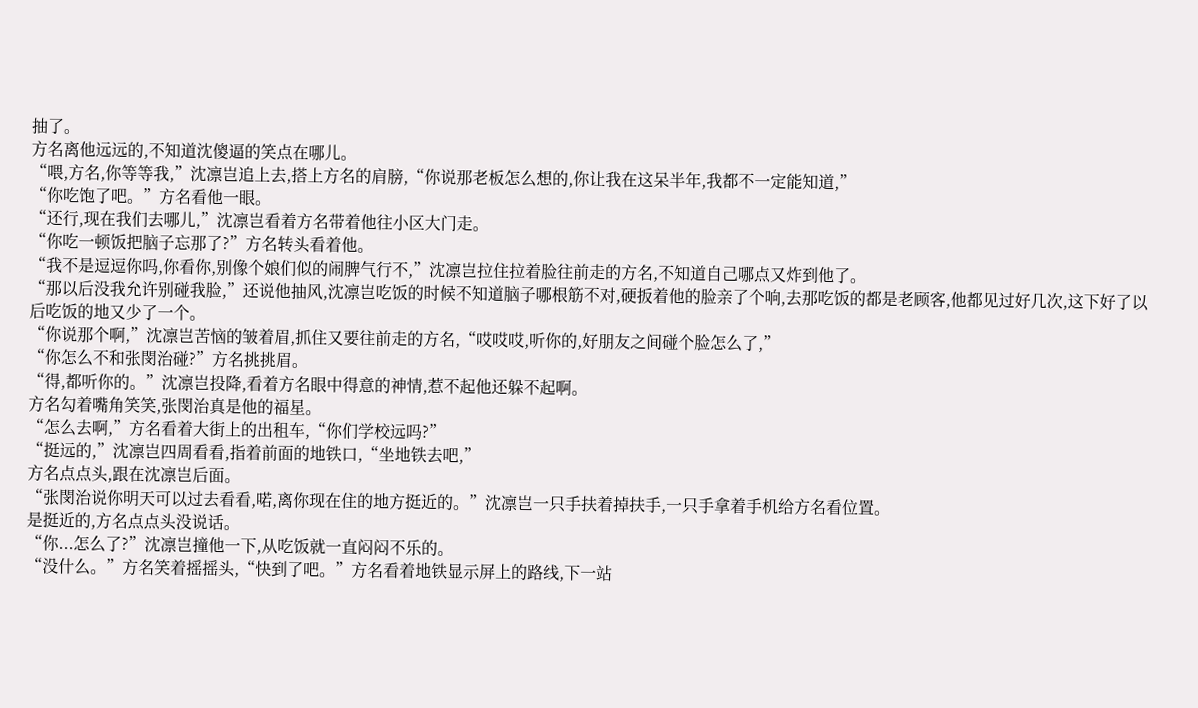抽了。
方名离他远远的,不知道沈傻逼的笑点在哪儿。
“喂,方名,你等等我,”沈凛岂追上去,搭上方名的肩膀,“你说那老板怎么想的,你让我在这呆半年,我都不一定能知道,”
“你吃饱了吧。”方名看他一眼。
“还行,现在我们去哪儿,”沈凛岂看着方名带着他往小区大门走。
“你吃一顿饭把脑子忘那了?”方名转头看着他。
“我不是逗逗你吗,你看你,别像个娘们似的闹脾气行不,”沈凛岂拉住拉着脸往前走的方名,不知道自己哪点又炸到他了。
“那以后没我允许别碰我脸,”还说他抽风,沈凛岂吃饭的时候不知道脑子哪根筋不对,硬扳着他的脸亲了个响,去那吃饭的都是老顾客,他都见过好几次,这下好了以后吃饭的地又少了一个。
“你说那个啊,”沈凛岂苦恼的皱着眉,抓住又要往前走的方名,“哎哎哎,听你的,好朋友之间碰个脸怎么了,”
“你怎么不和张閔治碰?”方名挑挑眉。
“得,都听你的。”沈凛岂投降,看着方名眼中得意的神情,惹不起他还躲不起啊。
方名勾着嘴角笑笑,张閔治真是他的福星。
“怎么去啊,”方名看着大街上的出租车,“你们学校远吗?”
“挺远的,”沈凛岂四周看看,指着前面的地铁口,“坐地铁去吧,”
方名点点头,跟在沈凛岂后面。
“张閔治说你明天可以过去看看,喏,离你现在住的地方挺近的。”沈凛岂一只手扶着掉扶手,一只手拿着手机给方名看位置。
是挺近的,方名点点头没说话。
“你...怎么了?”沈凛岂撞他一下,从吃饭就一直闷闷不乐的。
“没什么。”方名笑着摇摇头,“快到了吧。”方名看着地铁显示屏上的路线,下一站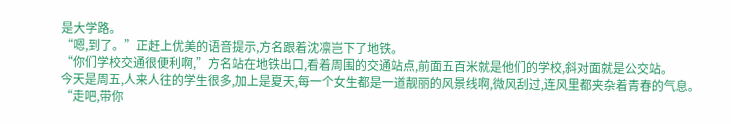是大学路。
“嗯,到了。”正赶上优美的语音提示,方名跟着沈凛岂下了地铁。
“你们学校交通很便利啊,”方名站在地铁出口,看着周围的交通站点,前面五百米就是他们的学校,斜对面就是公交站。
今天是周五,人来人往的学生很多,加上是夏天,每一个女生都是一道靓丽的风景线啊,微风刮过,连风里都夹杂着青春的气息。
“走吧,带你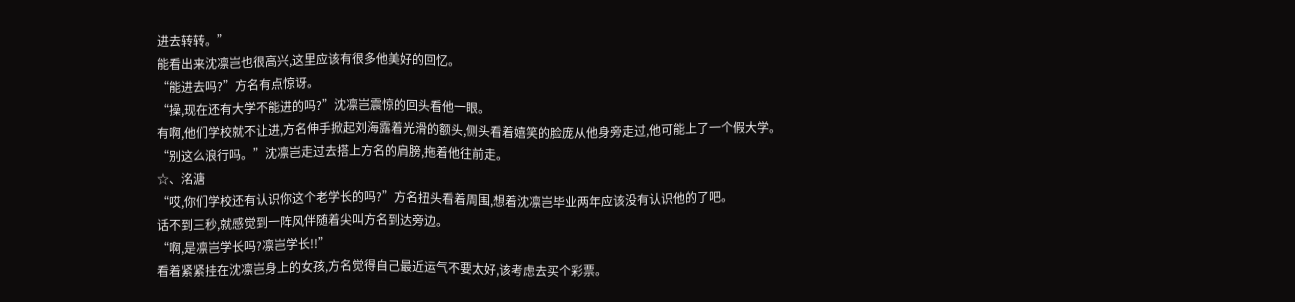进去转转。”
能看出来沈凛岂也很高兴,这里应该有很多他美好的回忆。
“能进去吗?”方名有点惊讶。
“操,现在还有大学不能进的吗?”沈凛岂震惊的回头看他一眼。
有啊,他们学校就不让进,方名伸手掀起刘海露着光滑的额头,侧头看着嬉笑的脸庞从他身旁走过,他可能上了一个假大学。
“别这么浪行吗。”沈凛岂走过去搭上方名的肩膀,拖着他往前走。
☆、洺溏
“哎,你们学校还有认识你这个老学长的吗?”方名扭头看着周围,想着沈凛岂毕业两年应该没有认识他的了吧。
话不到三秒,就感觉到一阵风伴随着尖叫方名到达旁边。
“啊,是凛岂学长吗?凛岂学长!!”
看着紧紧挂在沈凛岂身上的女孩,方名觉得自己最近运气不要太好,该考虑去买个彩票。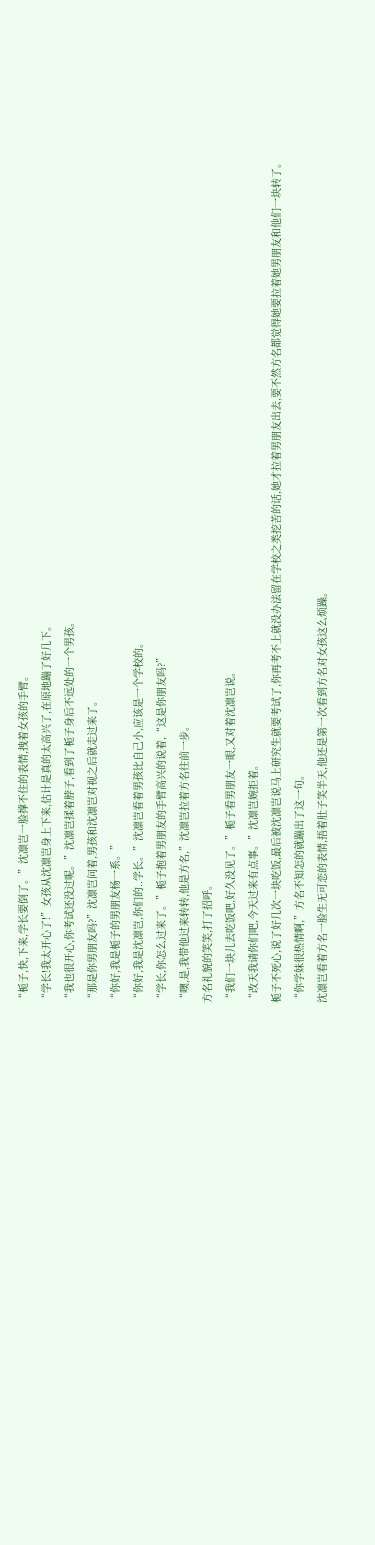“栀子,快,下来,学长要倒了。”沈凛岂一脸撑不住的表情,拽着女孩的手臂。
“学长!我太开心了!”女孩从沈凛岂身上下来,估计是真的太高兴了,在原地蹦了好几下。
“我也很开心,你考试还没过呢。”沈凛岂揉着脖子,看到了栀子身后不远处的一个男孩。
“那是你男朋友吗?”沈凛岂问着,男孩和沈凛岂对视之后就走过来了。
“你好,我是栀子的男朋友杨一系。”
“你好,我是沈凛岂,你们的..学长。”沈凛岂看着男孩比自己小,应该是一个学校的。
“学长,你怎么过来了。”栀子抱着男朋友的手臂高兴的说着,“这是你朋友吗?”
“噢,是,我带他过来转转,他是方名,”沈凛岂拉着方名往前一步。
方名礼貌的笑笑,打了招呼。
“我们一块儿去吃饭吧,好久没见了。”栀子看男朋友一眼,又对着沈凛岂说。
“改天我请你们吧,今天过来有点事。”沈凛岂婉拒着。
栀子不死心,说了好几次一块吃饭,最后被沈凛岂说马上研究生就要考试了,你再考不上就没办法留在学校之类挖苦的话,她才拉着男朋友出去,要不然方名都觉得她要拉着她男朋友和他们一块转了。
“你学妹很热情啊,”方名不知怎的就蹦出了这一句。
沈凛岂看着方名一脸生无可恋的表情,捂着肚子笑半天,他还是第一次看到方名对女孩这么烦躁。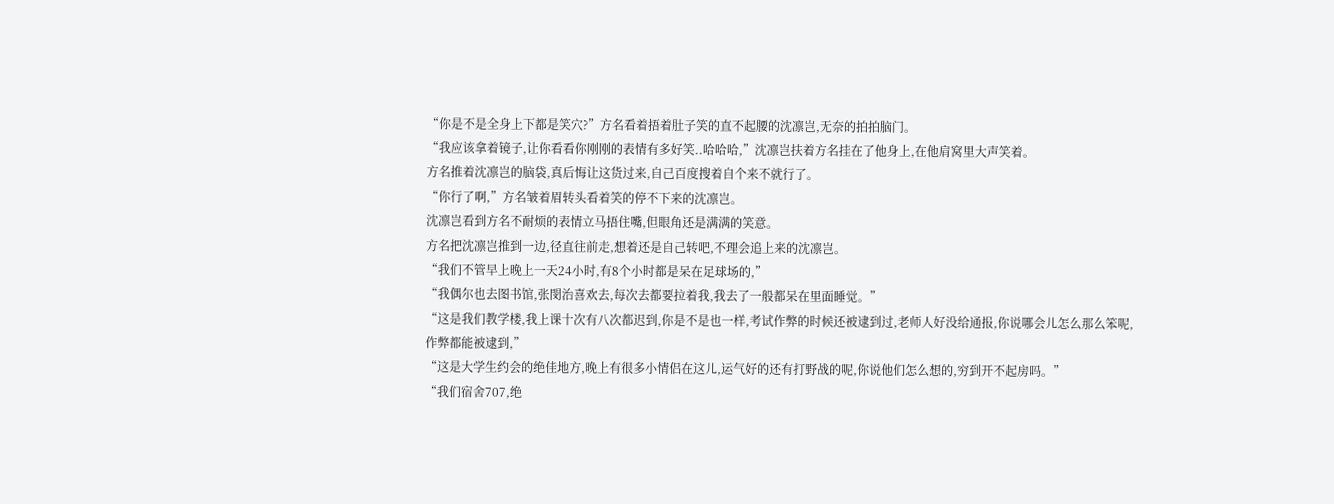“你是不是全身上下都是笑穴?”方名看着捂着肚子笑的直不起腰的沈凛岂,无奈的拍拍脑门。
“我应该拿着镜子,让你看看你刚刚的表情有多好笑..哈哈哈,”沈凛岂扶着方名挂在了他身上,在他肩窝里大声笑着。
方名推着沈凛岂的脑袋,真后悔让这货过来,自己百度搜着自个来不就行了。
“你行了啊,”方名皱着眉转头看着笑的停不下来的沈凛岂。
沈凛岂看到方名不耐烦的表情立马捂住嘴,但眼角还是满满的笑意。
方名把沈凛岂推到一边,径直往前走,想着还是自己转吧,不理会追上来的沈凛岂。
“我们不管早上晚上一天24小时,有8个小时都是呆在足球场的,”
“我偶尔也去图书馆,张閔治喜欢去,每次去都要拉着我,我去了一般都呆在里面睡觉。”
“这是我们教学楼,我上课十次有八次都迟到,你是不是也一样,考试作弊的时候还被逮到过,老师人好没给通报,你说哪会儿怎么那么笨呢,作弊都能被逮到,”
“这是大学生约会的绝佳地方,晚上有很多小情侣在这儿,运气好的还有打野战的呢,你说他们怎么想的,穷到开不起房吗。”
“我们宿舍707,绝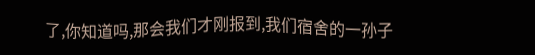了,你知道吗,那会我们才刚报到,我们宿舍的一孙子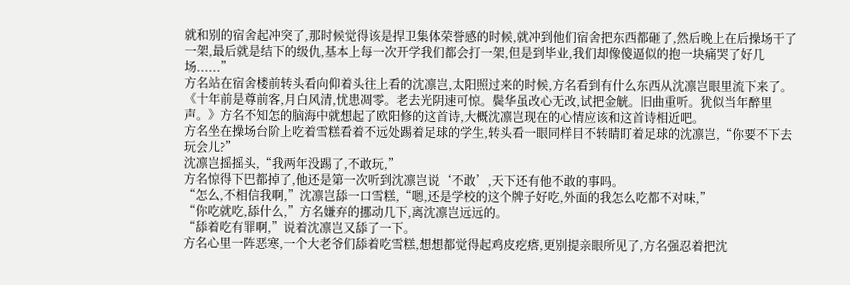就和别的宿舍起冲突了,那时候觉得该是捍卫集体荣誉感的时候,就冲到他们宿舍把东西都砸了,然后晚上在后操场干了一架,最后就是结下的级仇,基本上每一次开学我们都会打一架,但是到毕业,我们却像傻逼似的抱一块痛哭了好几场......”
方名站在宿舍楼前转头看向仰着头往上看的沈凛岂,太阳照过来的时候,方名看到有什么东西从沈凛岂眼里流下来了。
《十年前是尊前客,月白风清,忧患凋零。老去光阴速可惊。鬓华虽改心无改,试把金觥。旧曲重听。犹似当年醉里声。》方名不知怎的脑海中就想起了欧阳修的这首诗,大概沈凛岂现在的心情应该和这首诗相近吧。
方名坐在操场台阶上吃着雪糕看着不远处踢着足球的学生,转头看一眼同样目不转睛盯着足球的沈凛岂,“你要不下去玩会儿?”
沈凛岂摇摇头,“我两年没踢了,不敢玩,”
方名惊得下巴都掉了,他还是第一次听到沈凛岂说‘不敢’,天下还有他不敢的事吗。
“怎么,不相信我啊,”沈凛岂舔一口雪糕,“嗯,还是学校的这个牌子好吃,外面的我怎么吃都不对味,”
“你吃就吃,舔什么,”方名嫌弃的挪动几下,离沈凛岂远远的。
“舔着吃有罪啊,”说着沈凛岂又舔了一下。
方名心里一阵恶寒,一个大老爷们舔着吃雪糕,想想都觉得起鸡皮疙瘩,更别提亲眼所见了,方名强忍着把沈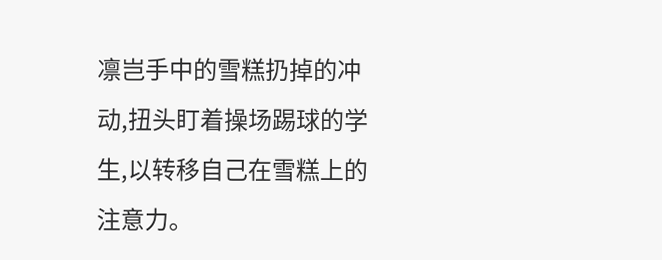凛岂手中的雪糕扔掉的冲动,扭头盯着操场踢球的学生,以转移自己在雪糕上的注意力。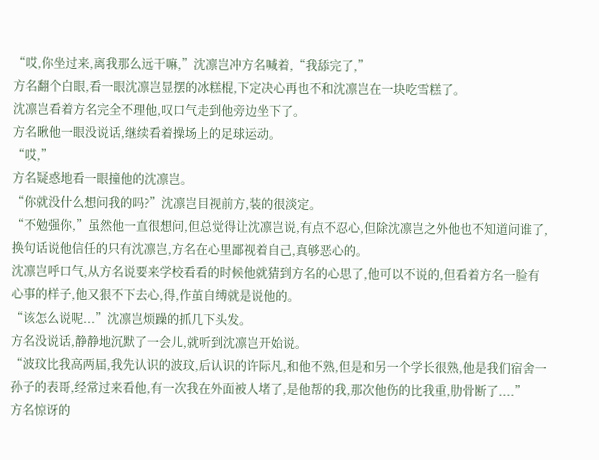“哎,你坐过来,离我那么远干嘛,”沈凛岂冲方名喊着,“我舔完了,”
方名翻个白眼,看一眼沈凛岂显摆的冰糕棍,下定决心再也不和沈凛岂在一块吃雪糕了。
沈凛岂看着方名完全不理他,叹口气走到他旁边坐下了。
方名瞅他一眼没说话,继续看着操场上的足球运动。
“哎,”
方名疑惑地看一眼撞他的沈凛岂。
“你就没什么想问我的吗?”沈凛岂目视前方,装的很淡定。
“不勉强你,”虽然他一直很想问,但总觉得让沈凛岂说,有点不忍心,但除沈凛岂之外他也不知道问谁了,换句话说他信任的只有沈凛岂,方名在心里鄙视着自己,真够恶心的。
沈凛岂呼口气,从方名说要来学校看看的时候他就猜到方名的心思了,他可以不说的,但看着方名一脸有心事的样子,他又狠不下去心,得,作茧自缚就是说他的。
“该怎么说呢...”沈凛岂烦躁的抓几下头发。
方名没说话,静静地沉默了一会儿,就听到沈凛岂开始说。
“波玟比我高两届,我先认识的波玟,后认识的许际凡,和他不熟,但是和另一个学长很熟,他是我们宿舍一孙子的表哥,经常过来看他,有一次我在外面被人堵了,是他帮的我,那次他伤的比我重,肋骨断了....”
方名惊讶的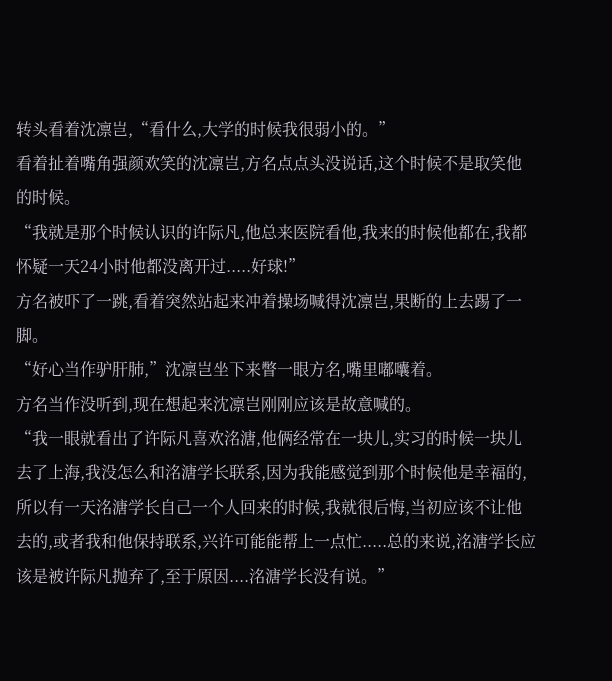转头看着沈凛岂,“看什么,大学的时候我很弱小的。”
看着扯着嘴角强颜欢笑的沈凛岂,方名点点头没说话,这个时候不是取笑他的时候。
“我就是那个时候认识的许际凡,他总来医院看他,我来的时候他都在,我都怀疑一天24小时他都没离开过.....好球!”
方名被吓了一跳,看着突然站起来冲着操场喊得沈凛岂,果断的上去踢了一脚。
“好心当作驴肝肺,”沈凛岂坐下来瞥一眼方名,嘴里嘟囔着。
方名当作没听到,现在想起来沈凛岂刚刚应该是故意喊的。
“我一眼就看出了许际凡喜欢洺溏,他俩经常在一块儿,实习的时候一块儿去了上海,我没怎么和洺溏学长联系,因为我能感觉到那个时候他是幸福的,所以有一天洺溏学长自己一个人回来的时候,我就很后悔,当初应该不让他去的,或者我和他保持联系,兴许可能能帮上一点忙.....总的来说,洺溏学长应该是被许际凡抛弃了,至于原因....洺溏学长没有说。”